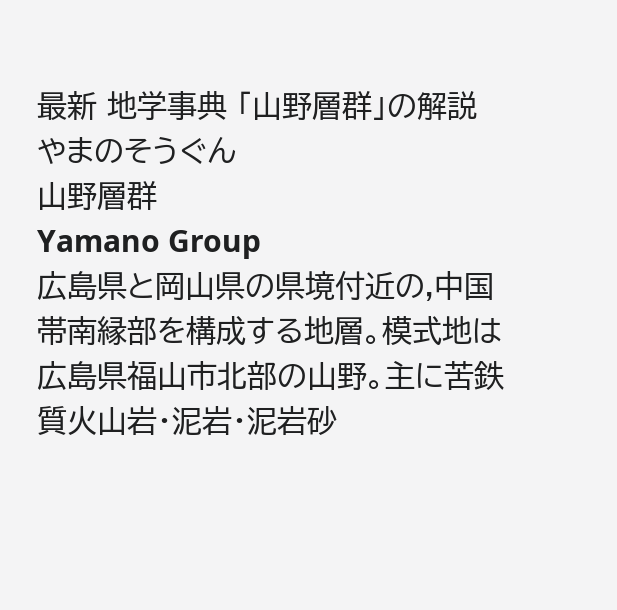最新 地学事典 「山野層群」の解説
やまのそうぐん
山野層群
Yamano Group
広島県と岡山県の県境付近の,中国帯南縁部を構成する地層。模式地は広島県福山市北部の山野。主に苦鉄質火山岩・泥岩・泥岩砂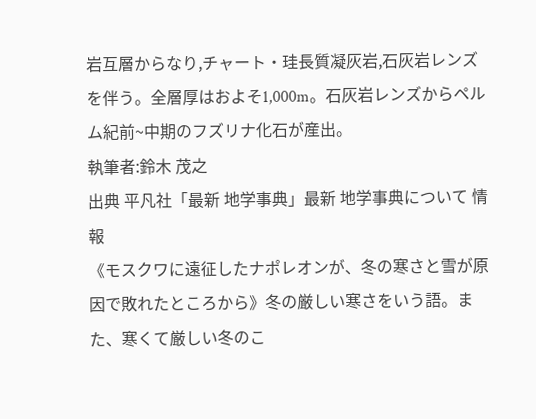岩互層からなり,チャート・珪長質凝灰岩,石灰岩レンズを伴う。全層厚はおよそ1,000m。石灰岩レンズからペルム紀前~中期のフズリナ化石が産出。
執筆者:鈴木 茂之
出典 平凡社「最新 地学事典」最新 地学事典について 情報
《モスクワに遠征したナポレオンが、冬の寒さと雪が原因で敗れたところから》冬の厳しい寒さをいう語。また、寒くて厳しい冬のこ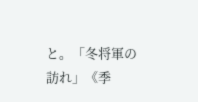と。「冬将軍の訪れ」《季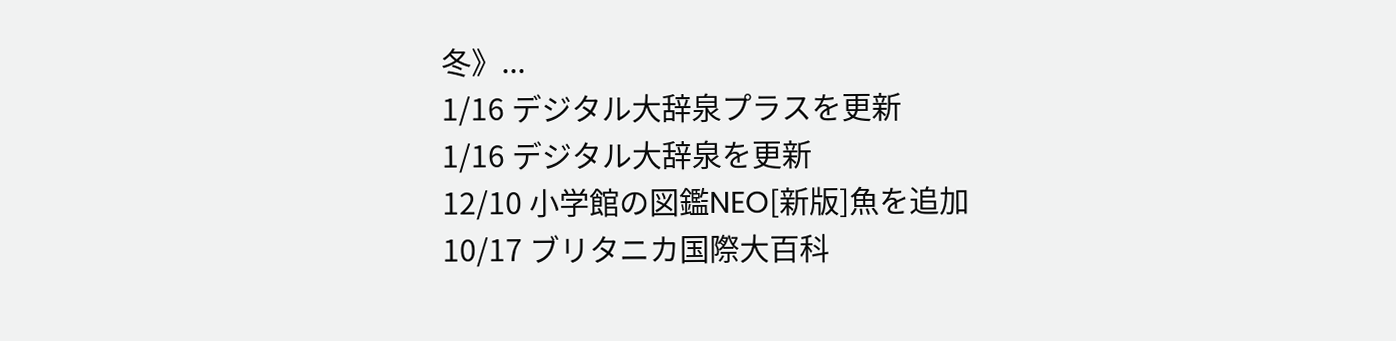冬》...
1/16 デジタル大辞泉プラスを更新
1/16 デジタル大辞泉を更新
12/10 小学館の図鑑NEO[新版]魚を追加
10/17 ブリタニカ国際大百科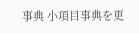事典 小項目事典を更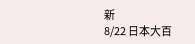新
8/22 日本大百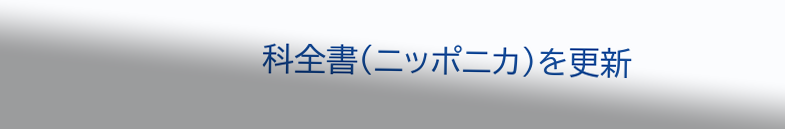科全書(ニッポニカ)を更新